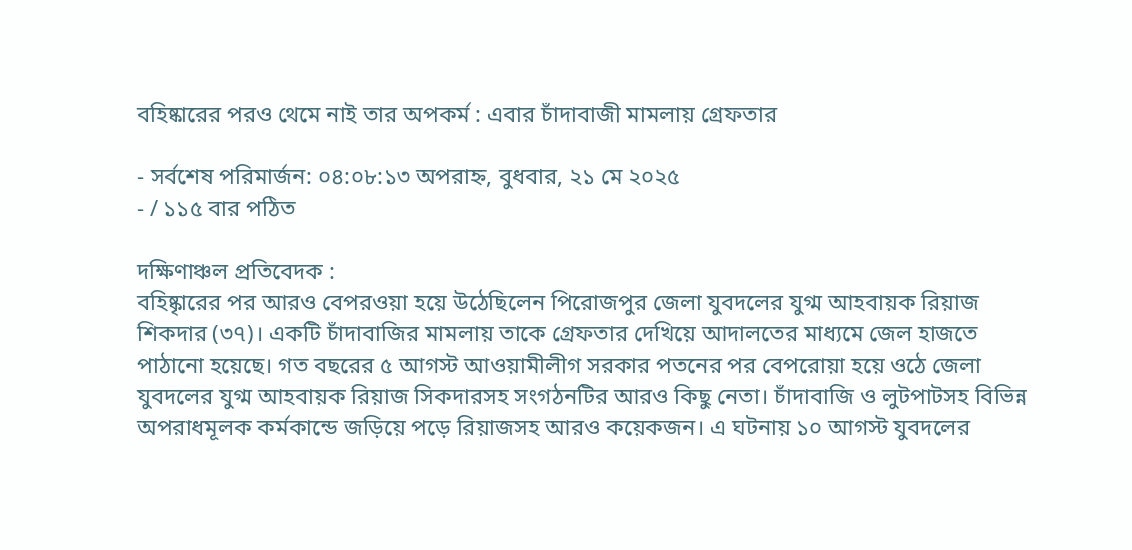বহিষ্কারের পরও থেমে নাই তার অপকর্ম : এবার চাঁদাবাজী মামলায় গ্রেফতার

- সর্বশেষ পরিমার্জন: ০৪:০৮:১৩ অপরাহ্ন, বুধবার, ২১ মে ২০২৫
- / ১১৫ বার পঠিত

দক্ষিণাঞ্চল প্রতিবেদক :
বহিষ্কৃারের পর আরও বেপরওয়া হয়ে উঠেছিলেন পিরোজপুর জেলা যুবদলের যুগ্ম আহবায়ক রিয়াজ শিকদার (৩৭)। একটি চাঁদাবাজির মামলায় তাকে গ্রেফতার দেখিয়ে আদালতের মাধ্যমে জেল হাজতে পাঠানো হয়েছে। গত বছরের ৫ আগস্ট আওয়ামীলীগ সরকার পতনের পর বেপরোয়া হয়ে ওঠে জেলা যুবদলের যুগ্ম আহবায়ক রিয়াজ সিকদারসহ সংগঠনটির আরও কিছু নেতা। চাঁদাবাজি ও লুটপাটসহ বিভিন্ন অপরাধমূলক কর্মকান্ডে জড়িয়ে পড়ে রিয়াজসহ আরও কয়েকজন। এ ঘটনায় ১০ আগস্ট যুবদলের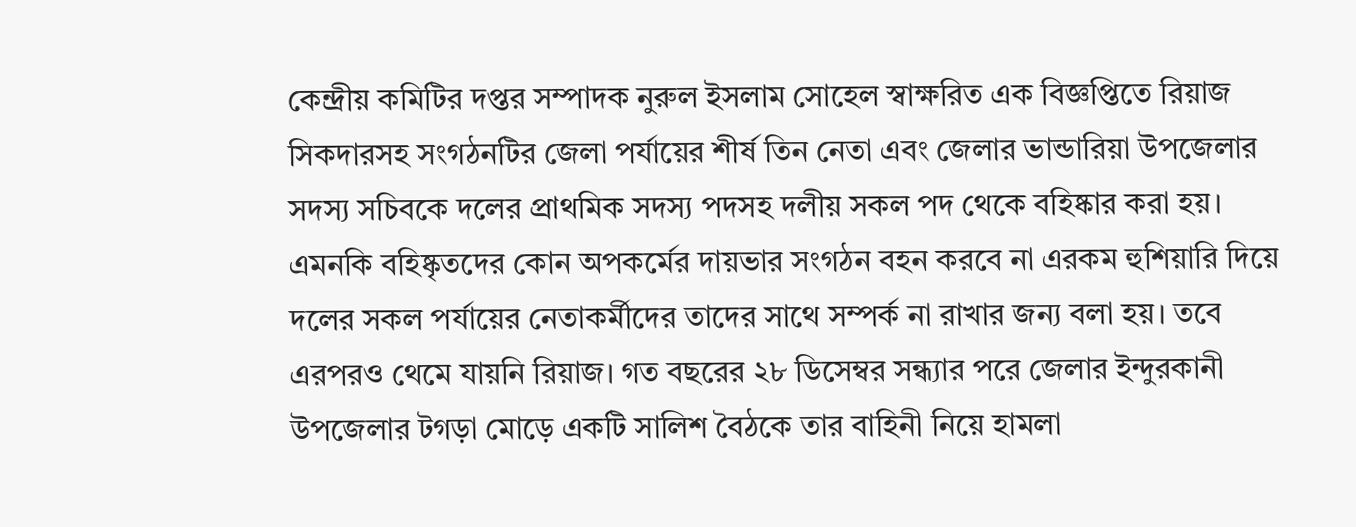কেন্দ্রীয় কমিটির দপ্তর সম্পাদক নুরুল ইসলাম সোহেল স্বাক্ষরিত এক বিজ্ঞপ্তিতে রিয়াজ সিকদারসহ সংগঠনটির জেলা পর্যায়ের শীর্ষ তিন নেতা এবং জেলার ভান্ডারিয়া উপজেলার সদস্য সচিবকে দলের প্রাথমিক সদস্য পদসহ দলীয় সকল পদ থেকে বহিষ্কার করা হয়। এমনকি বহিষ্কৃতদের কোন অপকর্মের দায়ভার সংগঠন বহন করবে না এরকম হুশিয়ারি দিয়ে দলের সকল পর্যায়ের নেতাকর্মীদের তাদের সাথে সম্পর্ক না রাখার জন্য বলা হয়। তবে এরপরও থেমে যায়নি রিয়াজ। গত বছরের ২৮ ডিসেম্বর সন্ধ্যার পরে জেলার ইন্দুরকানী উপজেলার টগড়া মোড়ে একটি সালিশ বৈঠকে তার বাহিনী নিয়ে হামলা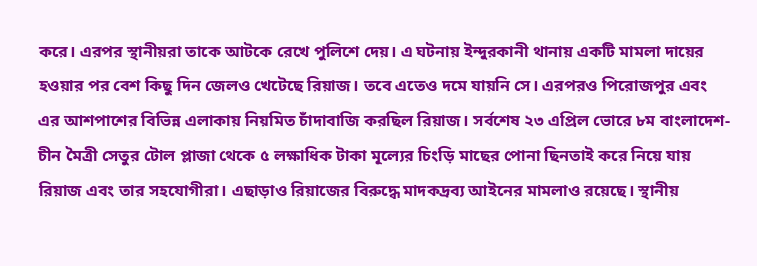করে। এরপর স্থানীয়রা তাকে আটকে রেখে পুলিশে দেয়। এ ঘটনায় ইন্দুরকানী থানায় একটি মামলা দায়ের হওয়ার পর বেশ কিছু দিন জেলও খেটেছে রিয়াজ। তবে এতেও দমে যায়নি সে। এরপরও পিরোজপুর এবং এর আশপাশের বিভিন্ন এলাকায় নিয়মিত চাঁদাবাজি করছিল রিয়াজ। সর্বশেষ ২৩ এপ্রিল ভোরে ৮ম বাংলাদেশ-চীন মৈত্রী সেতুর টোল প্লাজা থেকে ৫ লক্ষাধিক টাকা মূল্যের চিংড়ি মাছের পোনা ছিনতাই করে নিয়ে যায় রিয়াজ এবং তার সহযোগীরা। এছাড়াও রিয়াজের বিরুদ্ধে মাদকদ্রব্য আইনের মামলাও রয়েছে। স্থানীয়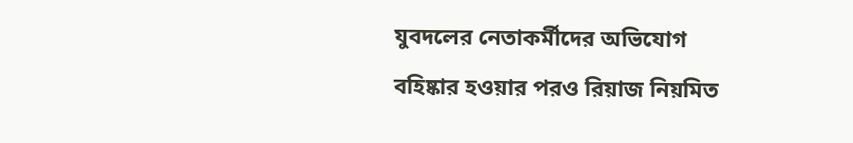যুবদলের নেতাকর্মীদের অভিযোগ বহিষ্কার হওয়ার পরও রিয়াজ নিয়মিত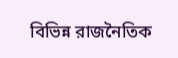বিভিন্ন রাজনৈতিক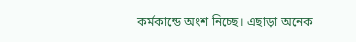কর্মকান্ডে অংশ নিচ্ছে। এছাড়া অনেক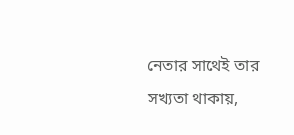নেতার সাথেই তার সখ্যতা থাকায়,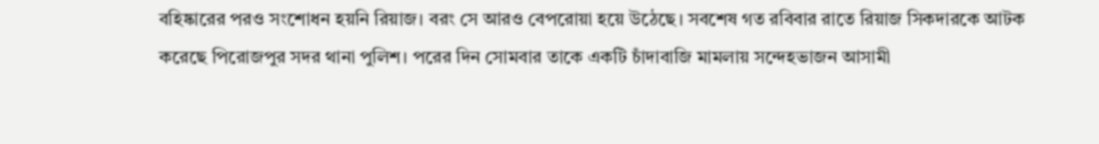বহিষ্কারের পরও সংশোধন হয়নি রিয়াজ। বরং সে আরও বেপরোয়া হয়ে উঠেছে। সবশেষ গত রবিবার রাতে রিয়াজ সিকদারকে আটক করেছে পিরোজপুর সদর থানা পুলিশ। পরের দিন সোমবার তাকে একটি চাঁদাবাজি মামলায় সন্দেহভাজন আসামী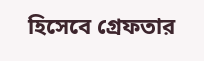হিসেবে গ্রেফতার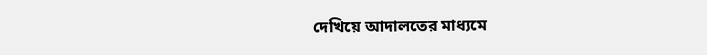দেখিয়ে আদালতের মাধ্যমে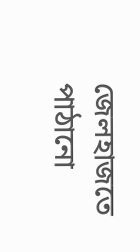জেলহাজতে পাঠানো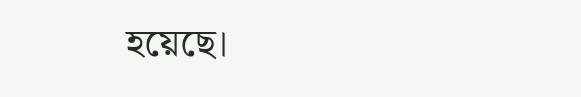হয়েছে।